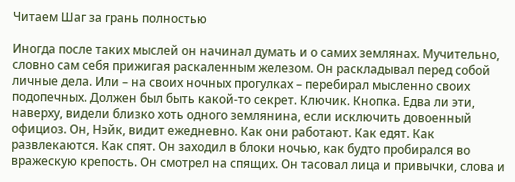Читаем Шаг за грань полностью

Иногда после таких мыслей он начинал думать и о самих землянах. Мучительно, словно сам себя прижигая раскаленным железом. Он раскладывал перед собой личные дела. Или – на своих ночных прогулках – перебирал мысленно своих подопечных. Должен был быть какой-то секрет. Ключик. Кнопка. Едва ли эти, наверху, видели близко хоть одного землянина, если исключить довоенный официоз. Он, Нэйк, видит ежедневно. Как они работают. Как едят. Как развлекаются. Как спят. Он заходил в блоки ночью, как будто пробирался во вражескую крепость. Он смотрел на спящих. Он тасовал лица и привычки, слова и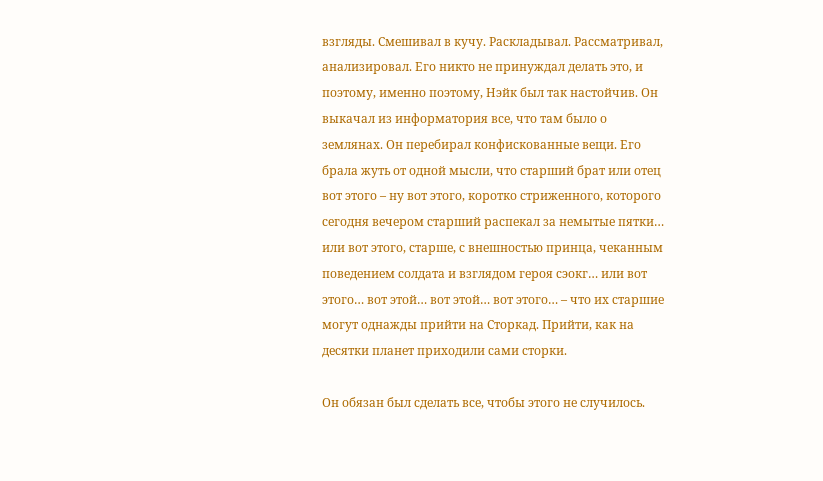взгляды. Смешивал в кучу. Раскладывал. Рассматривал, анализировал. Его никто не принуждал делать это, и поэтому, именно поэтому, Нэйк был так настойчив. Он выкачал из информатория все, что там было о землянах. Он перебирал конфискованные вещи. Его брала жуть от одной мысли, что старший брат или отец вот этого – ну вот этого, коротко стриженного, которого сегодня вечером старший распекал за немытые пятки… или вот этого, старше, с внешностью принца, чеканным поведением солдата и взглядом героя сэокг… или вот этого… вот этой… вот этой… вот этого… – что их старшие могут однажды прийти на Сторкад. Прийти, как на десятки планет приходили сами сторки.

Он обязан был сделать все, чтобы этого не случилось.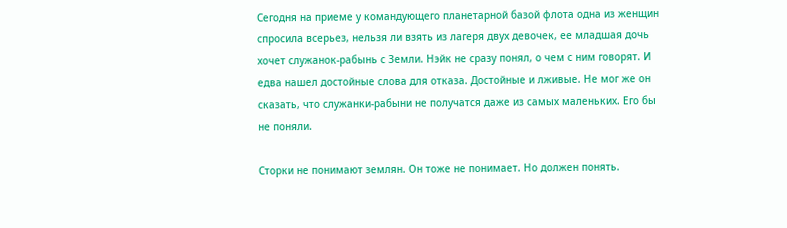Сегодня на приеме у командующего планетарной базой флота одна из женщин спросила всерьез, нельзя ли взять из лагеря двух девочек, ее младшая дочь хочет служанок-рабынь с Земли. Нэйк не сразу понял, о чем с ним говорят. И едва нашел достойные слова для отказа. Достойные и лживые. Не мог же он сказать, что служанки-рабыни не получатся даже из самых маленьких. Его бы не поняли.

Сторки не понимают землян. Он тоже не понимает. Но должен понять.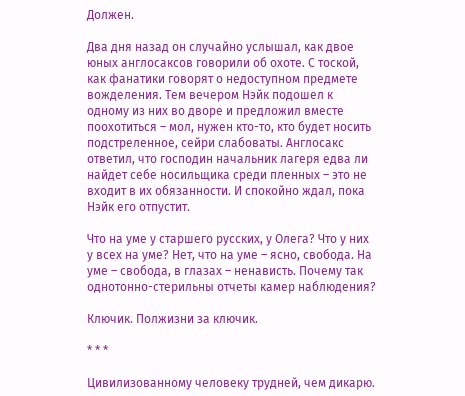Должен.

Два дня назад он случайно услышал, как двое юных англосаксов говорили об охоте. С тоской, как фанатики говорят о недоступном предмете вожделения. Тем вечером Нэйк подошел к одному из них во дворе и предложил вместе поохотиться – мол, нужен кто-то, кто будет носить подстреленное, сейри слабоваты. Англосакс ответил, что господин начальник лагеря едва ли найдет себе носильщика среди пленных – это не входит в их обязанности. И спокойно ждал, пока Нэйк его отпустит.

Что на уме у старшего русских, у Олега? Что у них у всех на уме? Нет, что на уме – ясно, свобода. На уме – свобода, в глазах – ненависть. Почему так однотонно-стерильны отчеты камер наблюдения?

Ключик. Полжизни за ключик.

* * *

Цивилизованному человеку трудней, чем дикарю.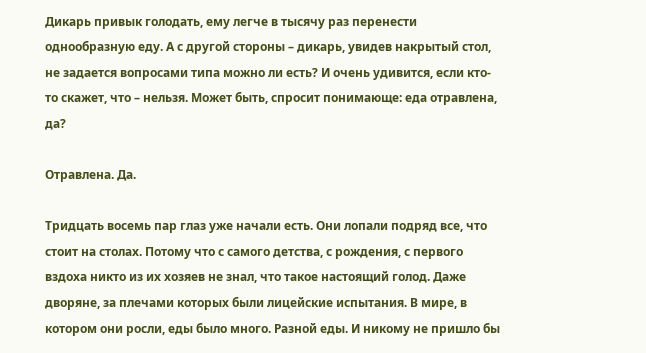Дикарь привык голодать, ему легче в тысячу раз перенести однообразную еду. А с другой стороны – дикарь, увидев накрытый стол, не задается вопросами типа можно ли есть? И очень удивится, если кто-то скажет, что – нельзя. Может быть, спросит понимающе: еда отравлена, да?

Отравлена. Да.

Тридцать восемь пар глаз уже начали есть. Они лопали подряд все, что стоит на столах. Потому что с самого детства, с рождения, с первого вздоха никто из их хозяев не знал, что такое настоящий голод. Даже дворяне, за плечами которых были лицейские испытания. В мире, в котором они росли, еды было много. Разной еды. И никому не пришло бы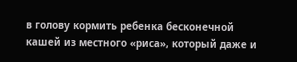в голову кормить ребенка бесконечной кашей из местного «риса», который даже и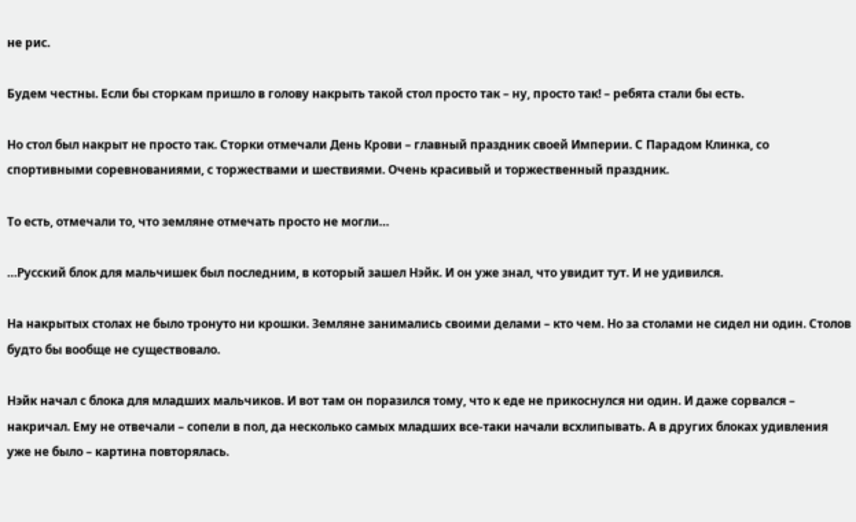не рис.

Будем честны. Если бы сторкам пришло в голову накрыть такой стол просто так – ну, просто так! – ребята стали бы есть.

Но стол был накрыт не просто так. Сторки отмечали День Крови – главный праздник своей Империи. С Парадом Клинка, со спортивными соревнованиями, с торжествами и шествиями. Очень красивый и торжественный праздник.

То есть, отмечали то, что земляне отмечать просто не могли…

…Русский блок для мальчишек был последним, в который зашел Нэйк. И он уже знал, что увидит тут. И не удивился.

На накрытых столах не было тронуто ни крошки. Земляне занимались своими делами – кто чем. Но за столами не сидел ни один. Столов будто бы вообще не существовало.

Нэйк начал с блока для младших мальчиков. И вот там он поразился тому, что к еде не прикоснулся ни один. И даже сорвался – накричал. Ему не отвечали – сопели в пол, да несколько самых младших все-таки начали всхлипывать. А в других блоках удивления уже не было – картина повторялась.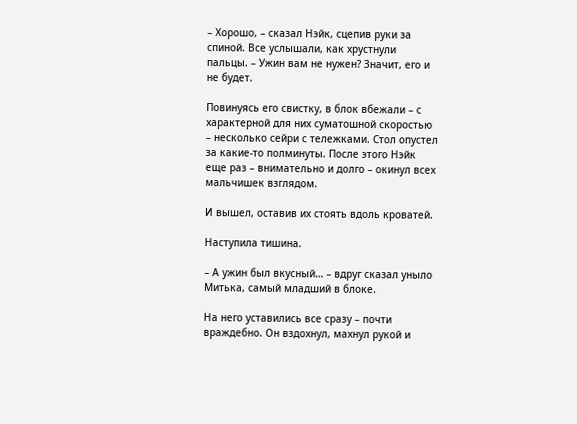– Хорошо, – сказал Нэйк, сцепив руки за спиной. Все услышали, как хрустнули пальцы. – Ужин вам не нужен? Значит, его и не будет.

Повинуясь его свистку, в блок вбежали – с характерной для них суматошной скоростью – несколько сейри с тележками. Стол опустел за какие-то полминуты. После этого Нэйк еще раз – внимательно и долго – окинул всех мальчишек взглядом.

И вышел, оставив их стоять вдоль кроватей.

Наступила тишина.

– А ужин был вкусный… – вдруг сказал уныло Митька, самый младший в блоке.

На него уставились все сразу – почти враждебно. Он вздохнул, махнул рукой и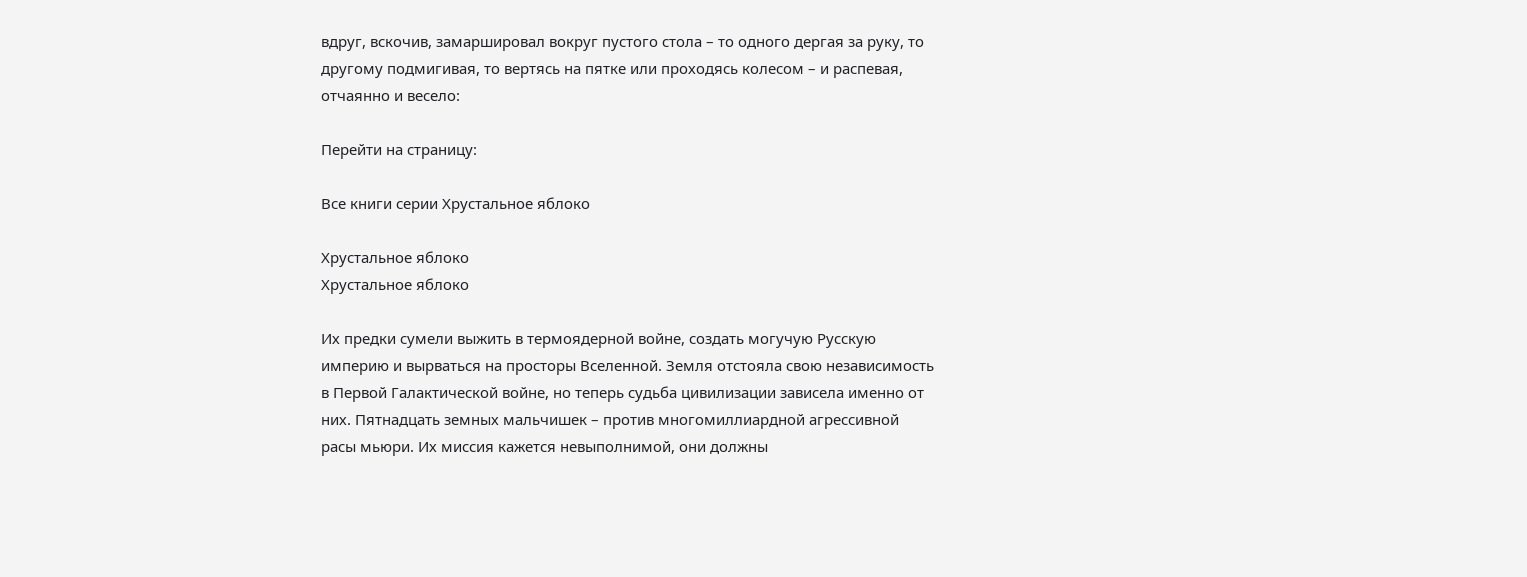вдруг, вскочив, замаршировал вокруг пустого стола – то одного дергая за руку, то другому подмигивая, то вертясь на пятке или проходясь колесом – и распевая, отчаянно и весело:

Перейти на страницу:

Все книги серии Хрустальное яблоко

Хрустальное яблоко
Хрустальное яблоко

Их предки сумели выжить в термоядерной войне, создать могучую Русскую империю и вырваться на просторы Вселенной. Земля отстояла свою независимость в Первой Галактической войне, но теперь судьба цивилизации зависела именно от них. Пятнадцать земных мальчишек – против многомиллиардной агрессивной расы мьюри. Их миссия кажется невыполнимой, они должны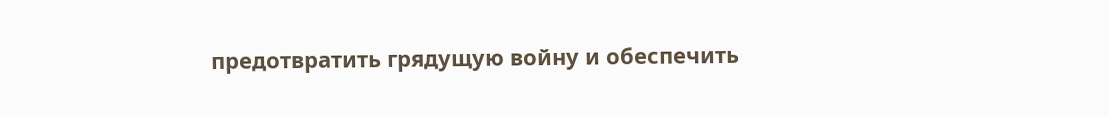предотвратить грядущую войну и обеспечить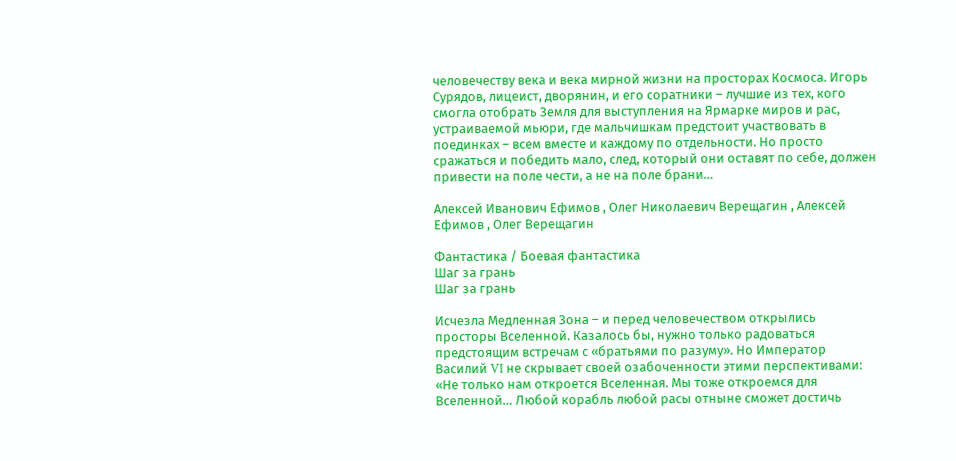человечеству века и века мирной жизни на просторах Космоса. Игорь Сурядов, лицеист, дворянин, и его соратники – лучшие из тех, кого смогла отобрать Земля для выступления на Ярмарке миров и рас, устраиваемой мьюри, где мальчишкам предстоит участвовать в поединках – всем вместе и каждому по отдельности. Но просто сражаться и победить мало, след, который они оставят по себе, должен привести на поле чести, а не на поле брани…

Алексей Иванович Ефимов , Олег Николаевич Верещагин , Алексей Ефимов , Олег Верещагин

Фантастика / Боевая фантастика
Шаг за грань
Шаг за грань

Исчезла Медленная Зона – и перед человечеством открылись просторы Вселенной. Казалось бы, нужно только радоваться предстоящим встречам с «братьями по разуму». Но Император Василий VI не скрывает своей озабоченности этими перспективами: «Не только нам откроется Вселенная. Мы тоже откроемся для Вселенной… Любой корабль любой расы отныне сможет достичь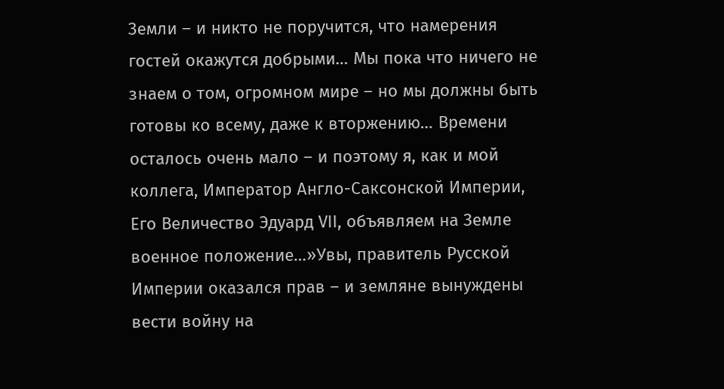Земли – и никто не поручится, что намерения гостей окажутся добрыми… Мы пока что ничего не знаем о том, огромном мире – но мы должны быть готовы ко всему, даже к вторжению… Времени осталось очень мало – и поэтому я, как и мой коллега, Император Англо-Саксонской Империи, Его Величество Эдуард VII, объявляем на Земле военное положение…»Увы, правитель Русской Империи оказался прав – и земляне вынуждены вести войну на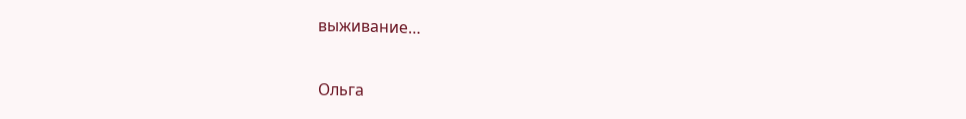выживание…

Ольга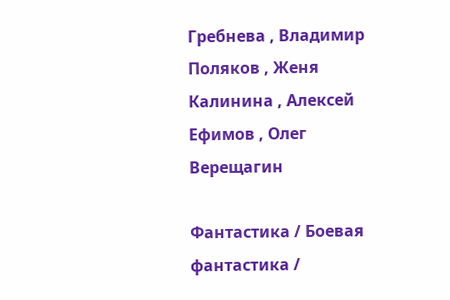Гребнева , Владимир Поляков , Женя Калинина , Алексей Ефимов , Олег Верещагин

Фантастика / Боевая фантастика /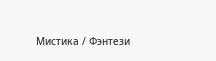Мистика / Фэнтези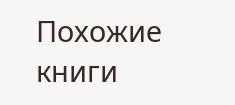Похожие книги